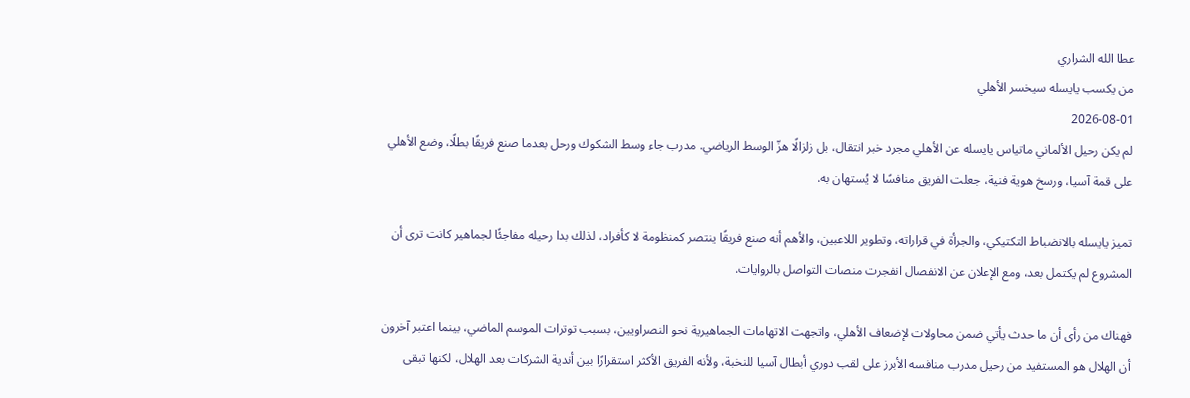عطا الله الشراري
من يكسب يايسله سيخسر الأهلي
2026-08-01
لم يكن رحيل الألماني ماتياس يايسله عن الأهلي مجرد خبر انتقال، بل زلزالًا هزّ الوسط الرياضي. مدرب جاء وسط الشكوك ورحل بعدما صنع فريقًا بطلًا، وضع الأهلي على قمة آسيا، ورسخ هوية فنية، جعلت الفريق منافسًا لا يُستهان به.

تميز يايسله بالانضباط التكتيكي، والجرأة في قراراته، وتطوير اللاعبين، والأهم أنه صنع فريقًا ينتصر كمنظومة لا كأفراد، لذلك بدا رحيله مفاجئًا لجماهير كانت ترى أن المشروع لم يكتمل بعد، ومع الإعلان عن الانفصال انفجرت منصات التواصل بالروايات.

فهناك من رأى أن ما حدث يأتي ضمن محاولات لإضعاف الأهلي، واتجهت الاتهامات الجماهيرية نحو النصراويين، بسبب توترات الموسم الماضي، بينما اعتبر آخرون أن الهلال هو المستفيد من رحيل مدرب منافسه الأبرز على لقب دوري أبطال آسيا للنخبة، ولأنه الفريق الأكثر استقرارًا بين أندية الشركات بعد الهلال، لكنها تبقى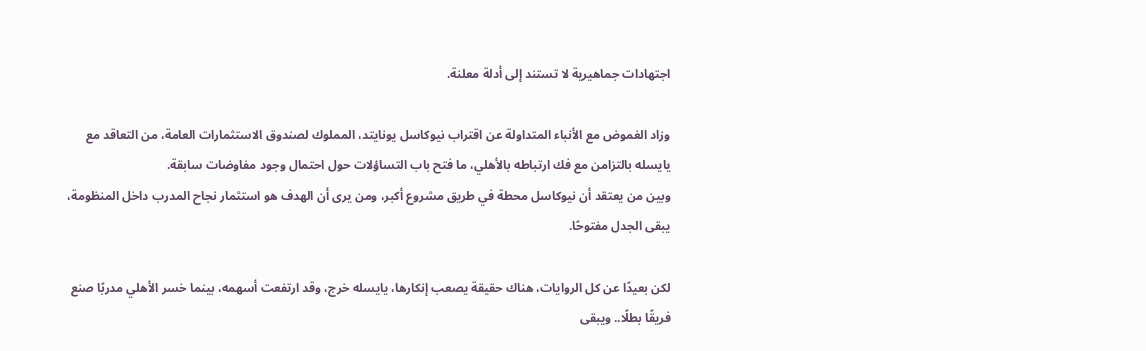اجتهادات جماهيرية لا تستند إلى أدلة معلنة.

وزاد الغموض مع الأنباء المتداولة عن اقتراب نيوكاسل يونايتد، المملوك لصندوق الاستثمارات العامة، من التعاقد مع يايسله بالتزامن مع فك ارتباطه بالأهلي، ما فتح باب التساؤلات حول احتمال وجود مفاوضات سابقة.
وبين من يعتقد أن نيوكاسل محطة في طريق مشروع أكبر، ومن يرى أن الهدف هو استثمار نجاح المدرب داخل المنظومة، يبقى الجدل مفتوحًا.

لكن بعيدًا عن كل الروايات، هناك حقيقة يصعب إنكارها، يايسله خرج، وقد ارتفعت أسهمه، بينما خسر الأهلي مدربًا صنع فريقًا بطلًا.. ويبقى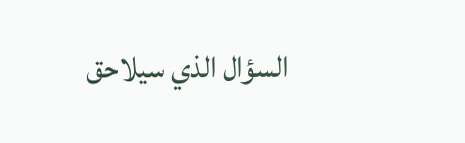السؤال الذي سيلاحق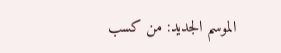الموسم الجديد: من كسب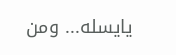يايسله... ومن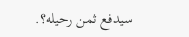سيدفع ثمن رحيله؟.